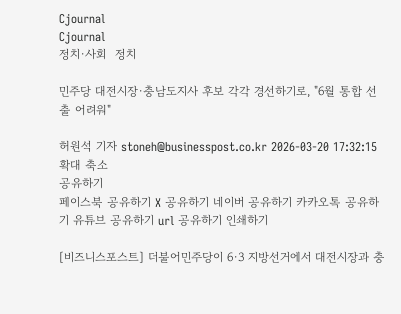Cjournal
Cjournal
정치·사회  정치

민주당 대전시장·충남도지사 후보 각각 경선하기로, "6월 통합 선출 어려워"

허원석 기자 stoneh@businesspost.co.kr 2026-03-20 17:32:15
확대 축소
공유하기
페이스북 공유하기 X 공유하기 네이버 공유하기 카카오톡 공유하기 유튜브 공유하기 url 공유하기 인쇄하기

[비즈니스포스트] 더불어민주당이 6·3 지방선거에서 대전시장과 충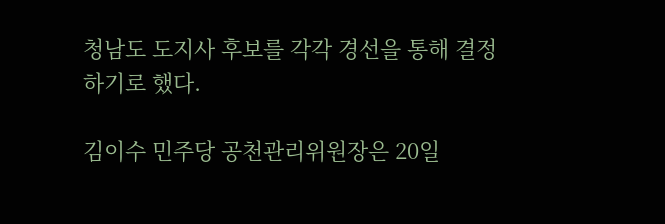청남도 도지사 후보를 각각 경선을 통해 결정하기로 했다.

김이수 민주당 공천관리위원장은 20일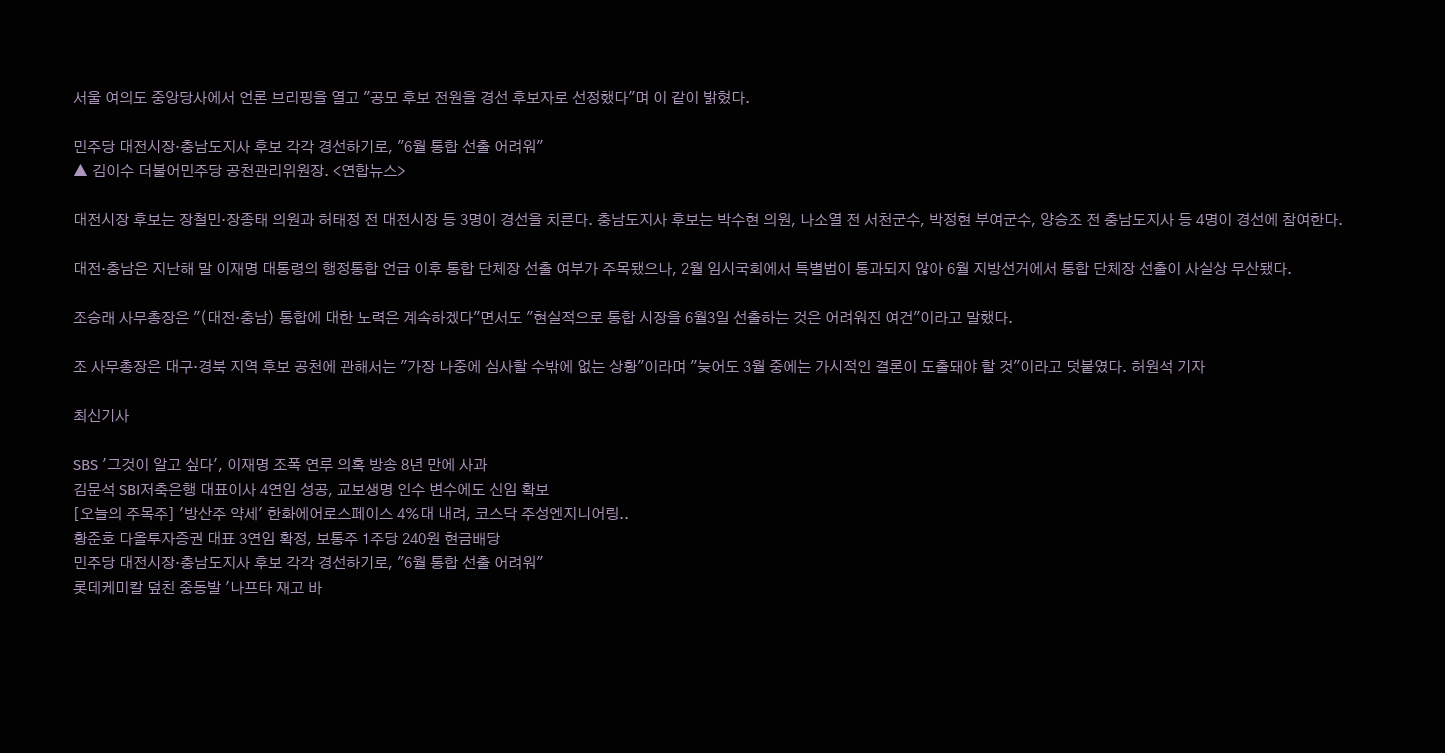서울 여의도 중앙당사에서 언론 브리핑을 열고 "공모 후보 전원을 경선 후보자로 선정했다"며 이 같이 밝혔다.

민주당 대전시장·충남도지사 후보 각각 경선하기로, "6월 통합 선출 어려워"
▲ 김이수 더불어민주당 공천관리위원장. <연합뉴스>

대전시장 후보는 장철민·장종태 의원과 허태정 전 대전시장 등 3명이 경선을 치른다. 충남도지사 후보는 박수현 의원, 나소열 전 서천군수, 박정현 부여군수, 양승조 전 충남도지사 등 4명이 경선에 참여한다.

대전·충남은 지난해 말 이재명 대통령의 행정통합 언급 이후 통합 단체장 선출 여부가 주목됐으나, 2월 임시국회에서 특별법이 통과되지 않아 6월 지방선거에서 통합 단체장 선출이 사실상 무산됐다.

조승래 사무총장은 "(대전·충남) 통합에 대한 노력은 계속하겠다"면서도 "현실적으로 통합 시장을 6월3일 선출하는 것은 어려워진 여건"이라고 말했다.

조 사무총장은 대구·경북 지역 후보 공천에 관해서는 "가장 나중에 심사할 수밖에 없는 상황"이라며 "늦어도 3월 중에는 가시적인 결론이 도출돼야 할 것"이라고 덧붙였다. 허원석 기자

최신기사

SBS '그것이 알고 싶다', 이재명 조폭 연루 의혹 방송 8년 만에 사과
김문석 SBI저축은행 대표이사 4연임 성공, 교보생명 인수 변수에도 신임 확보
[오늘의 주목주] '방산주 약세' 한화에어로스페이스 4%대 내려, 코스닥 주성엔지니어링..
황준호 다올투자증권 대표 3연임 확정, 보통주 1주당 240원 현금배당
민주당 대전시장·충남도지사 후보 각각 경선하기로, "6월 통합 선출 어려워"
롯데케미칼 덮친 중동발 '나프타 재고 바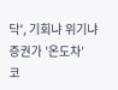닥', 기회냐 위기냐 증권가 '온도차'
코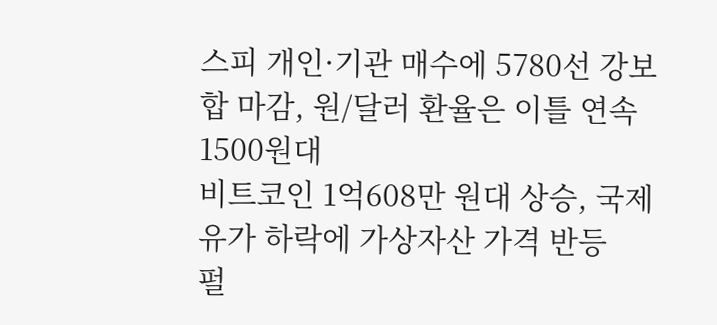스피 개인·기관 매수에 5780선 강보합 마감, 원/달러 환율은 이틀 연속 1500원대
비트코인 1억608만 원대 상승, 국제유가 하락에 가상자산 가격 반등
펄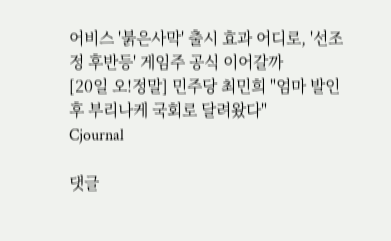어비스 '붉은사막' 출시 효과 어디로, '선조정 후반등' 게임주 공식 이어갈까
[20일 오!정말] 민주당 최민희 "엄마 발인 후 부리나케 국회로 달려왔다"
Cjournal

댓글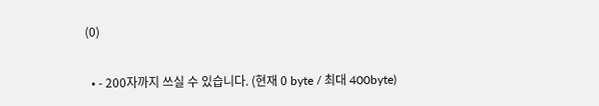(0)

  • - 200자까지 쓰실 수 있습니다. (현재 0 byte / 최대 400byte)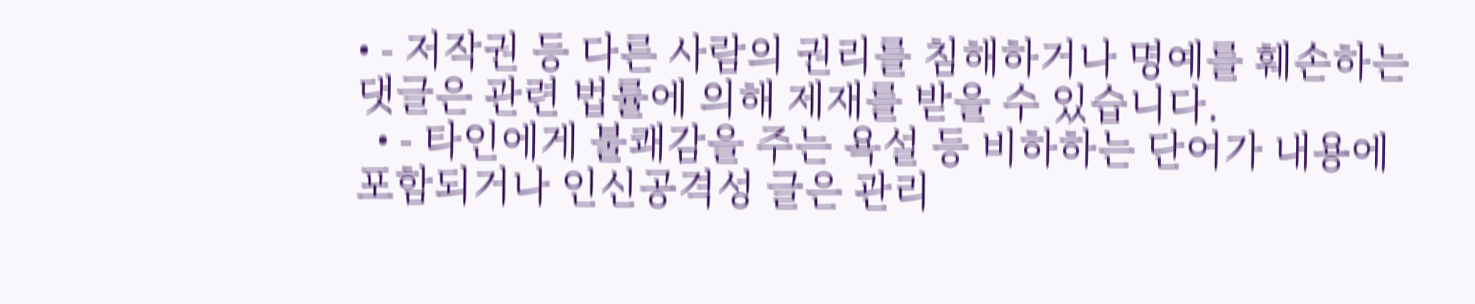• - 저작권 등 다른 사람의 권리를 침해하거나 명예를 훼손하는 댓글은 관련 법률에 의해 제재를 받을 수 있습니다.
  • - 타인에게 불쾌감을 주는 욕설 등 비하하는 단어가 내용에 포함되거나 인신공격성 글은 관리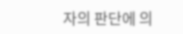자의 판단에 의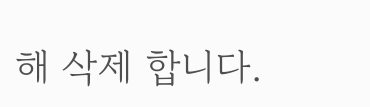해 삭제 합니다.